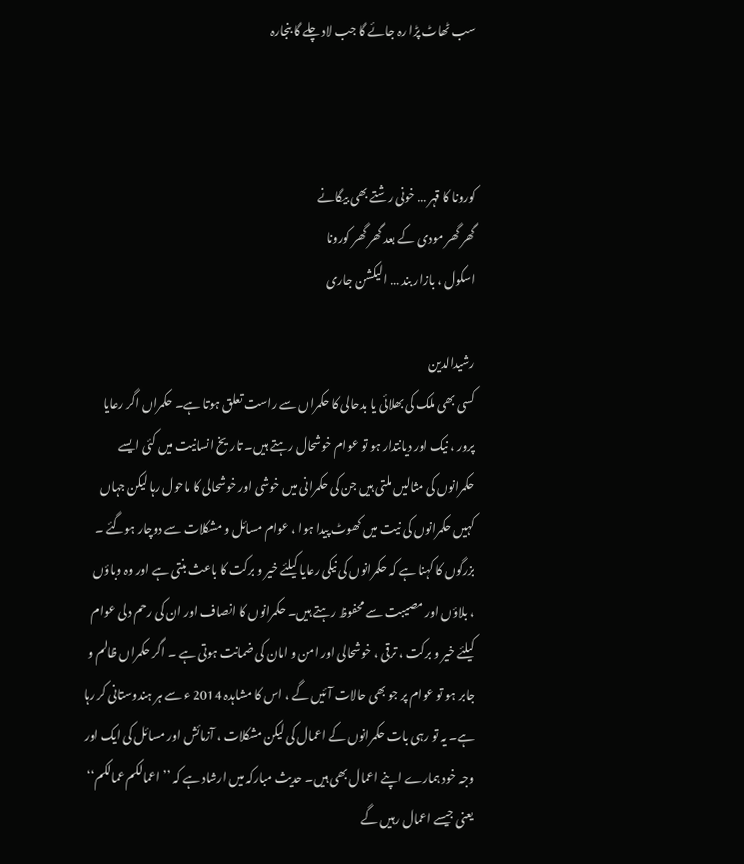سب ٹھاٹ پڑا رہ جائے گا جب لاد چلے گا بنجارہ



کورونا کا قہر … خونی رشتے بھی بیگانے
گھر گھر مودی کے بعد گھر گھر کورونا
اسکول ، بازار بند … الیکشن جاری

رشیدالدین
کسی بھی ملک کی بھلائی یا بدحالی کا حکمراں سے راست تعلق ہوتا ہے۔ حکمراں اگر رعایا پرور ، نیک اور دیانتدار ہو تو عوام خوشحال رہتے ہیں۔ تاریخ انسانیت میں کئی ایسے حکمرانوں کی مثالیں ملتی ہیں جن کی حکمرانی میں خوشی اور خوشحالی کا ماحول رہا لیکن جہاں کہیں حکمرانوں کی نیت میں کھوٹ پیدا ہوا ، عوام مسائل و مشکلات سے دوچار ہوگئے ۔ بزرگوں کا کہنا ہے کہ حکمرانوں کی نیکی رعایا کیلئے خیر و برکت کا باعث بنتی ہے اور وہ وباؤں ، بلاؤں اور مصیبت سے محفوظ رہتے ہیں۔ حکمرانوں کا انصاف اور ان کی رحم دلی عوام کیلئے خیر و برکت ، ترقی ، خوشحالی اور امن و امان کی ضمانت ہوتی ہے ۔ اگر حکمراں ظالم و جابر ہو تو عوام پر جو بھی حالات آئیں گے ، اس کا مشاہدہ 2014 ء سے ہر ہندوستانی کر رہا ہے۔ یہ تو رہی بات حکمرانوں کے اعمال کی لیکن مشکلات ، آزمائش اور مسائل کی ایک اور وجہ خود ہمارے اپنے اعمال بھی ہیں۔ حدیث مبارکہ میں ارشاد ہے کہ ’’اعمالکم عمالکم‘‘ یعنی جیسے اعمال رہیں گے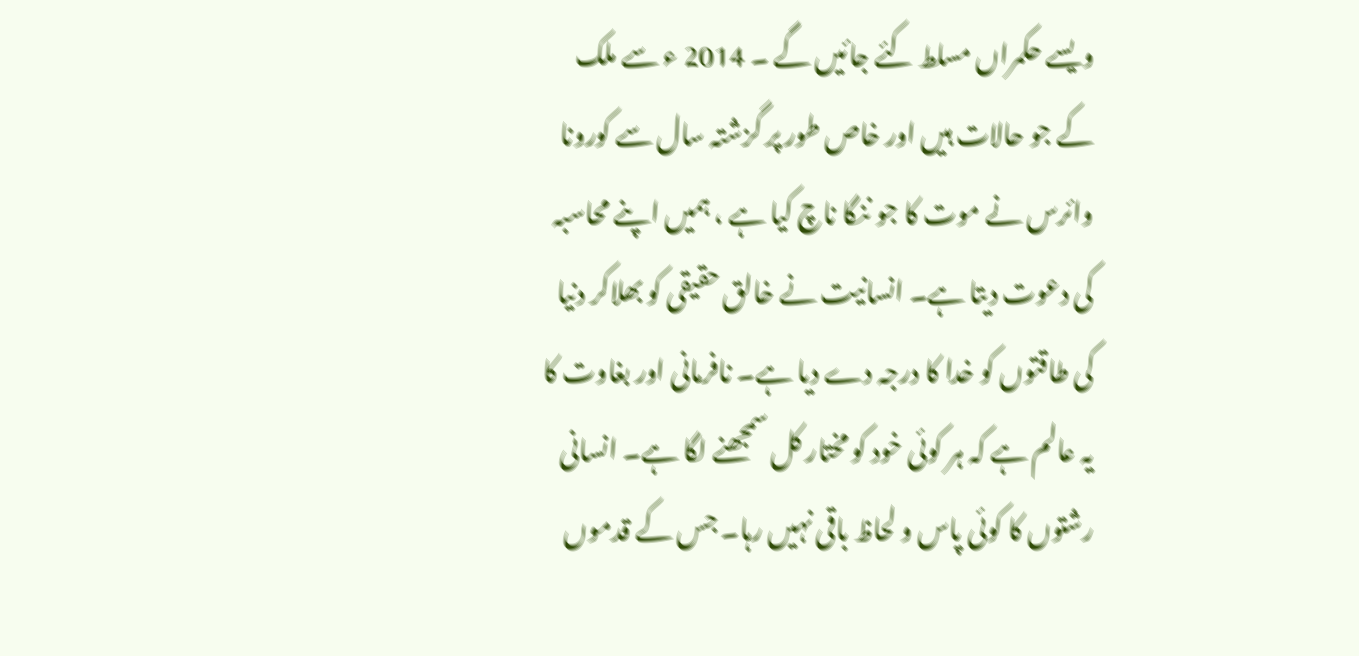ویسے حکمراں مسلط کئے جائیں گے ۔ 2014 ء سے ملک کے جو حالات ہیں اور خاص طور پر گزشتہ سال سے کورونا وائرس نے موت کا جو ننگا ناچ کیا ہے ، ہمیں اپنے محاسبہ کی دعوت دیتا ہے۔ انسانیت نے خالق حقیقی کو بھلاکر دنیا کی طاقتوں کو خدا کا درجہ دے دیا ہے۔ نافرمانی اور بغاوت کا یہ عالم ہے کہ ہر کوئی خود کو مختار کل سمجھنے لگا ہے۔ انسانی رشتوں کا کوئی پاس و لحاظ باقی نہیں رہا۔ جس کے قدموں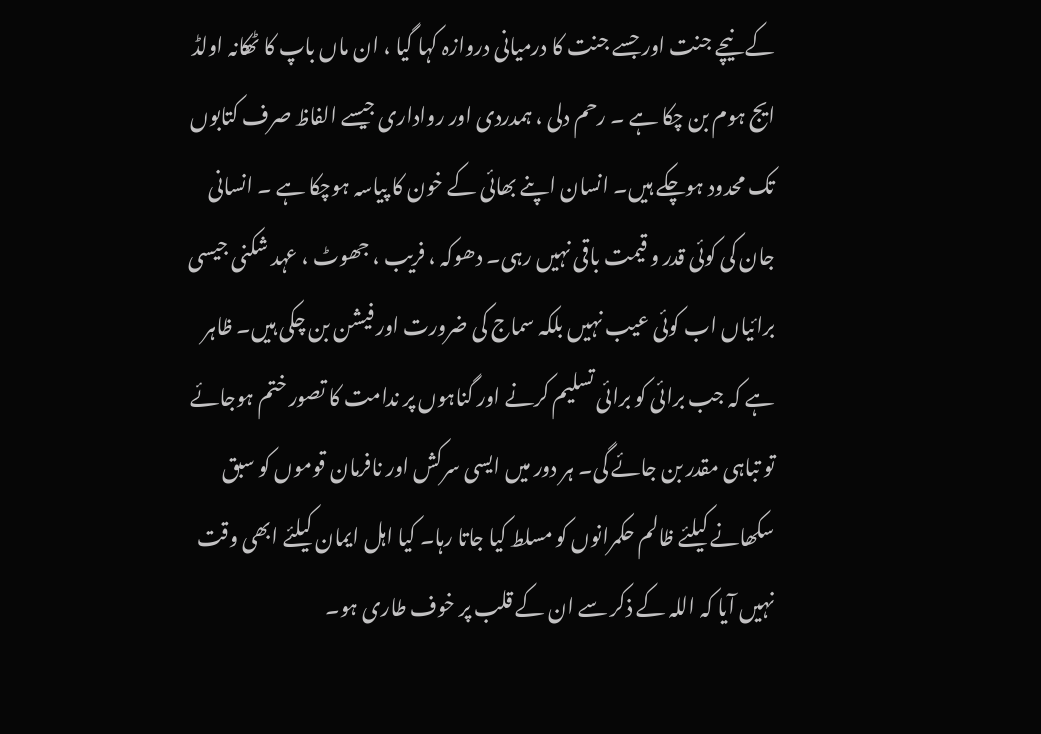کے نیچے جنت اور جسے جنت کا درمیانی دروازہ کہا گیا ، ان ماں باپ کا ٹھکانہ اولڈ ایج ہوم بن چکا ہے ۔ رحم دلی ، ہمدردی اور رواداری جیسے الفاظ صرف کتابوں تک محدود ہوچکے ہیں۔ انسان اپنے بھائی کے خون کا پیاسہ ہوچکا ہے ۔ انسانی جان کی کوئی قدر و قیمت باقی نہیں رہی۔ دھوکہ ، فریب ، جھوٹ ، عہد شکنی جیسی برائیاں اب کوئی عیب نہیں بلکہ سماج کی ضرورت اور فیشن بن چکی ہیں۔ ظاہر ہے کہ جب برائی کو برائی تسلیم کرنے اور گناہوں پر ندامت کا تصور ختم ہوجائے تو تباہی مقدر بن جائے گی۔ ہر دور میں ایسی سرکش اور نافرمان قوموں کو سبق سکھانے کیلئے ظالم حکمرانوں کو مسلط کیا جاتا رہا۔ کیا اہل ایمان کیلئے ابھی وقت نہیں آیا کہ اللہ کے ذکر سے ان کے قلب پر خوف طاری ہو۔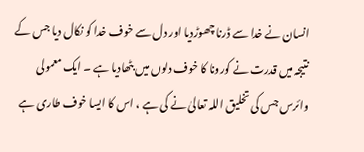انسان نے خدا سے ڈرنا چھوڑدیا اور دل سے خوف خدا کو نکال دیا جس کے نتیجہ میں قدرت نے کورونا کا خوف دلوں میں بٹھادیا ہے ۔ ایک معمولی وائرس جس کی تخلیق اللہ تعالیٰ نے کی ہے ، اس کا ایسا خوف طاری ہے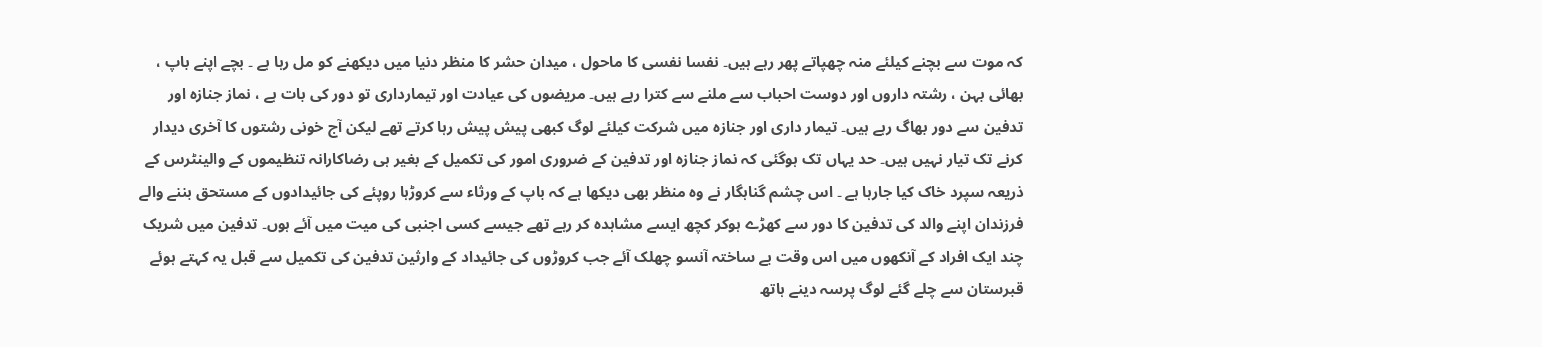کہ موت سے بچنے کیلئے منہ چھپاتے پھر رہے ہیں۔ نفسا نفسی کا ماحول ، میدان حشر کا منظر دنیا میں دیکھنے کو مل رہا ہے ۔ بچے اپنے باپ ، بھائی بہن ، رشتہ داروں اور دوست احباب سے ملنے سے کترا رہے ہیں۔ مریضوں کی عیادت اور تیمارداری تو دور کی بات ہے ، نماز جنازہ اور تدفین سے دور بھاگ رہے ہیں۔ تیمار داری اور جنازہ میں شرکت کیلئے لوگ کبھی پیش پیش رہا کرتے تھے لیکن آج خونی رشتوں کا آخری دیدار کرنے تک تیار نہیں ہیں۔ حد یہاں تک ہوگئی کہ نماز جنازہ اور تدفین کے ضروری امور کی تکمیل کے بغیر ہی رضاکارانہ تنظیموں کے والینٹرس کے ذریعہ سپرد خاک کیا جارہا ہے ۔ اس چشم گناہگار نے وہ منظر بھی دیکھا ہے کہ باپ کے ورثاء سے کروڑہا روپئے کی جائیدادوں کے مستحق بننے والے فرزندان اپنے والد کی تدفین کا دور سے کھڑے ہوکر کچھ ایسے مشاہدہ کر رہے تھے جیسے کسی اجنبی کی میت میں آئے ہوں۔ تدفین میں شریک چند ایک افراد کے آنکھوں میں اس وقت بے ساختہ آنسو چھلک آئے جب کروڑوں کی جائیداد کے وارثین تدفین کی تکمیل سے قبل یہ کہتے ہوئے قبرستان سے چلے گئے لوگ پرسہ دینے ہاتھ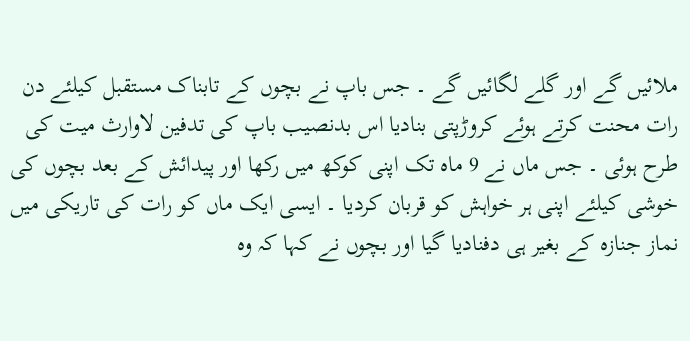ملائیں گے اور گلے لگائیں گے ۔ جس باپ نے بچوں کے تابناک مستقبل کیلئے دن رات محنت کرتے ہوئے کروڑپتی بنادیا اس بدنصیب باپ کی تدفین لاوارث میت کی طرح ہوئی ۔ جس ماں نے 9 ماہ تک اپنی کوکھ میں رکھا اور پیدائش کے بعد بچوں کی خوشی کیلئے اپنی ہر خواہش کو قربان کردیا ۔ ایسی ایک ماں کو رات کی تاریکی میں نماز جنازہ کے بغیر ہی دفنادیا گیا اور بچوں نے کہا کہ وہ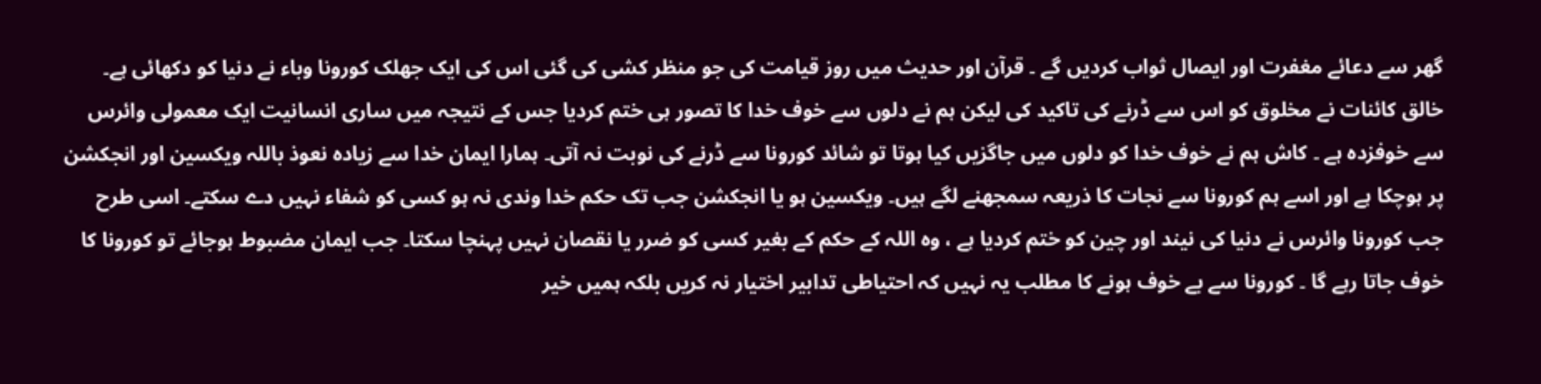گھر سے دعائے مغفرت اور ایصال ثواب کردیں گے ۔ قرآن اور حدیث میں روز قیامت کی جو منظر کشی کی گئی اس کی ایک جھلک کورونا وباء نے دنیا کو دکھائی ہے۔ خالق کائنات نے مخلوق کو اس سے ڈرنے کی تاکید کی لیکن ہم نے دلوں سے خوف خدا کا تصور ہی ختم کردیا جس کے نتیجہ میں ساری انسانیت ایک معمولی وائرس سے خوفزدہ ہے ۔ کاش ہم نے خوف خدا کو دلوں میں جاگزیں کیا ہوتا تو شائد کورونا سے ڈرنے کی نوبت نہ آتی۔ ہمارا ایمان خدا سے زیادہ نعوذ باللہ ویکسین اور انجکشن پر ہوچکا ہے اور اسے ہم کورونا سے نجات کا ذریعہ سمجھنے لگے ہیں۔ ویکسین ہو یا انجکشن جب تک حکم خدا وندی نہ ہو کسی کو شفاء نہیں دے سکتے۔ اسی طرح جب کورونا وائرس نے دنیا کی نیند اور چین کو ختم کردیا ہے ، وہ اللہ کے حکم کے بغیر کسی کو ضرر یا نقصان نہیں پہنچا سکتا۔ جب ایمان مضبوط ہوجائے تو کورونا کا خوف جاتا رہے گا ۔ کورونا سے بے خوف ہونے کا مطلب یہ نہیں کہ احتیاطی تدابیر اختیار نہ کریں بلکہ ہمیں خیر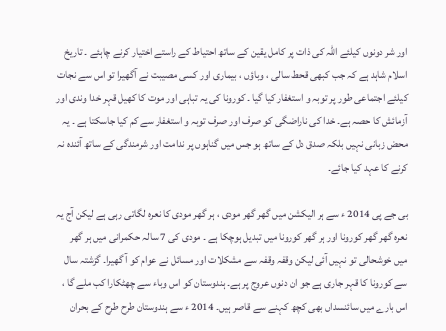اور شر دونوں کیلئے اللہ کی ذات پر کامل یقین کے ساتھ احتیاط کے راستے اختیار کرنے چاہئے ۔ تاریخ اسلام شاہد ہے کہ جب کبھی قحط سالی ، وباؤں ، بیماری اور کسی مصیبت نے آگھیرا تو اس سے نجات کیلئے اجتماعی طور پر توبہ و استغفار کیا گیا ۔ کورونا کی یہ تباہی اور موت کا کھیل قہر خدا وندی اور آزمائش کا حصہ ہے۔ خدا کی ناراضگی کو صرف اور صرف توبہ و استغفار سے کم کیا جاسکتا ہے ۔ یہ محض زبانی نہیں بلکہ صدق دل کے ساتھ ہو جس میں گناہوں پر ندامت اور شرمندگی کے ساتھ آئندہ نہ کرنے کا عہد کیا جائے۔

بی جے پی 2014 ء سے ہر الیکشن میں گھر گھر مودی ، ہر گھر مودی کا نعرہ لگاتی رہی ہے لیکن آج یہ نعرہ گھر گھر کورونا اور ہر گھر کورونا میں تبدیل ہوچکا ہے ۔ مودی کی 7 سالہ حکمرانی میں ہر گھر میں خوشحالی تو نہیں آئی لیکن وقفہ وقفہ سے مشکلات اور مسائل نے عوام کو آ گھیرا۔ گزشتہ سال سے کورونا کا قہر جاری ہے جو ان دنوں عروج پر ہے۔ ہندوستان کو اس وباء سے چھٹکارا کب ملے گا ، اس بارے میں سائنسداں بھی کچھ کہنے سے قاصر ہیں۔ 2014 ء سے ہندوستان طرح طرح کے بحران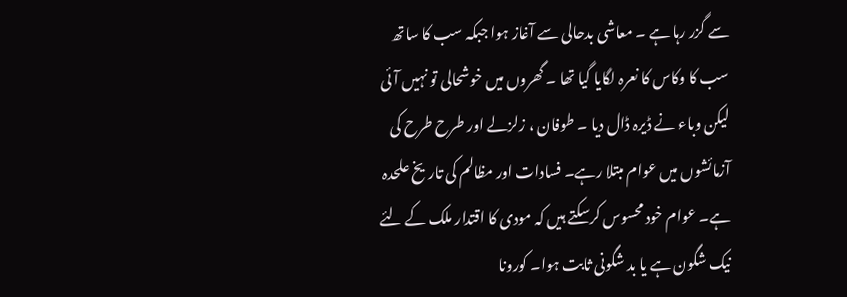سے گزر رہا ہے ۔ معاشی بدحالی سے آغاز ہوا جبکہ سب کا ساتھ سب کا وکاس کا نعرہ لگایا گیا تھا ۔ گھروں میں خوشحالی تو نہیں آئی لیکن وباء نے ڈیرہ ڈال دیا ۔ طوفان ، زلزلے اور طرح طرح کی آزمائشوں میں عوام مبتلا رہے۔ فسادات اور مظالم کی تاریخ علحدہ ہے۔ عوام خود محسوس کرسکتے ہیں کہ مودی کا اقتدار ملک کے لئے نیک شگون ہے یا بد شگونی ثابت ہوا۔ کورونا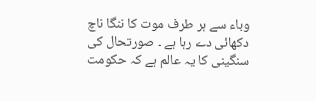وباء سے ہر طرف موت کا ننگا ناچ دکھائی دے رہا ہے ۔ صورتحال کی سنگینی کا یہ عالم ہے کہ حکومت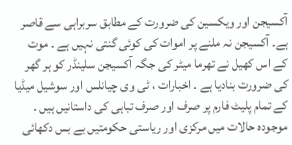آکسیجن اور ویکسین کی ضرورت کے مطابق سربراہی سے قاصر ہے۔ آکسیجن نہ ملنے پر اموات کی کوئی گنتی نہیں ہے ۔ موت کے اس کھیل نے تھرما میٹر کی جگہ آکسیجن سلینڈر کو ہر گھر کی ضرورت بنادیا ہے ۔ اخبارات ، ٹی وی چیانلس اور سوشیل میڈیا کے تمام پلیٹ فارم پر صرف اور صرف تباہی کی داستانیں ہیں ۔ موجودہ حالات میں مرکزی اور ریاستی حکومتیں بے بس دکھائی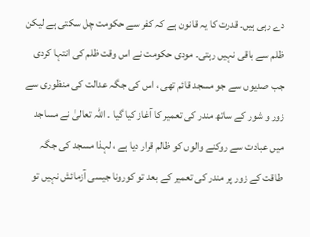دے رہی ہیں۔ قدرت کا یہ قانون ہے کہ کفر سے حکومت چل سکتی ہے لیکن ظلم سے باقی نہیں رہتی۔ مودی حکومت نے اس وقت ظلم کی انتہا کردی جب صدیوں سے جو مسجد قائم تھی ، اس کی جگہ عدالت کی منظوری سے زور و شور کے ساتھ مندر کی تعمیر کا آغاز کیا گیا ۔ اللہ تعالیٰ نے مساجد میں عبادت سے روکنے والوں کو ظالم قرار دیا ہے ، لہذا مسجد کی جگہ طاقت کے زور پر مندر کی تعمیر کے بعد تو کورونا جیسی آزمائش نہیں تو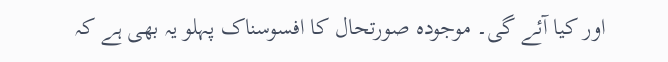اور کیا آئے گی۔ موجودہ صورتحال کا افسوسناک پہلو یہ بھی ہے کہ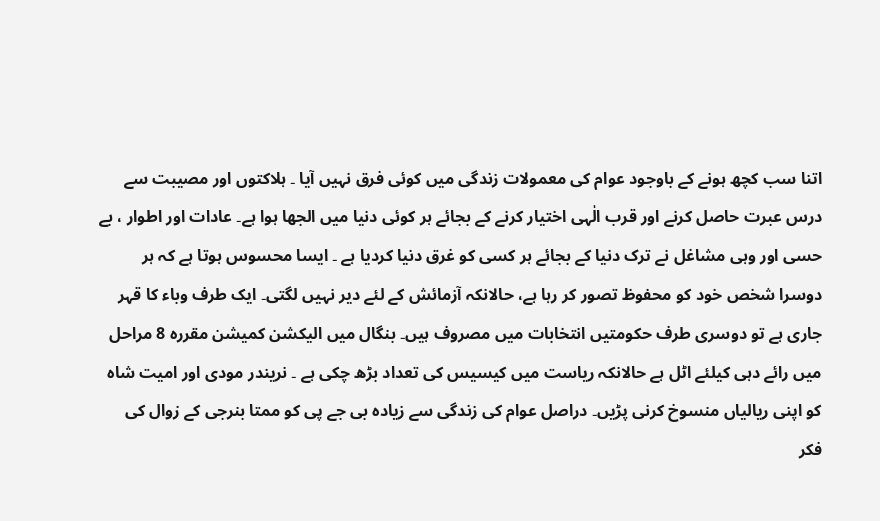اتنا سب کچھ ہونے کے باوجود عوام کی معمولات زندگی میں کوئی فرق نہیں آیا ۔ ہلاکتوں اور مصیبت سے درس عبرت حاصل کرنے اور قرب الٰہی اختیار کرنے کے بجائے ہر کوئی دنیا میں الجھا ہوا ہے۔ عادات اور اطوار ، بے حسی اور وہی مشاغل نے ترک دنیا کے بجائے ہر کسی کو غرق دنیا کردیا ہے ۔ ایسا محسوس ہوتا ہے کہ ہر دوسرا شخص خود کو محفوظ تصور کر رہا ہے، حالانکہ آزمائش کے لئے دیر نہیں لگتی۔ ایک طرف وباء کا قہر جاری ہے تو دوسری طرف حکومتیں انتخابات میں مصروف ہیں۔ بنگال میں الیکشن کمیشن مقررہ 8 مراحل میں رائے دہی کیلئے اٹل ہے حالانکہ ریاست میں کیسیس کی تعداد بڑھ چکی ہے ۔ نریندر مودی اور امیت شاہ کو اپنی ریالیاں منسوخ کرنی پڑیں۔ دراصل عوام کی زندگی سے زیادہ بی جے پی کو ممتا بنرجی کے زوال کی فکر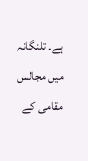ہے۔ تلنگانہ میں مجالس مقامی کے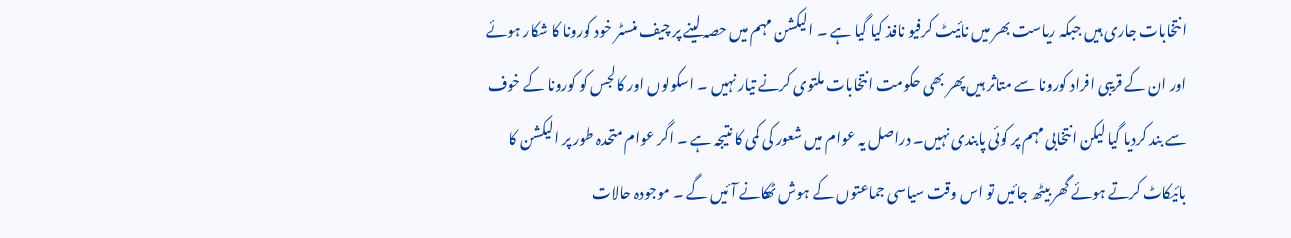انتخابات جاری ہیں جبکہ ریاست بھر میں نائیٹ کرفیو نافذ کیا گیا ہے ۔ الیکشن مہم میں حصہ لینے پر چیف منسٹر خود کورونا کا شکار ہوئے اور ان کے قریبی افراد کورونا سے متاثر ہیں پھر بھی حکومت انتخابات ملتوی کرنے تیار نہیں ۔ اسکولوں اور کالجس کو کورونا کے خوف سے بند کردیا گیا لیکن انتخابی مہم پر کوئی پابندی نہیں۔ دراصل یہ عوام میں شعور کی کمی کا نتیجہ ہے ۔ اگر عوام متحدہ طور پر الیکشن کا بائیکاٹ کرتے ہوئے گھر بیٹھ جائیں تو اس وقت سیاسی جماعتوں کے ہوش ٹھکانے آئیں گے ۔ موجودہ حالات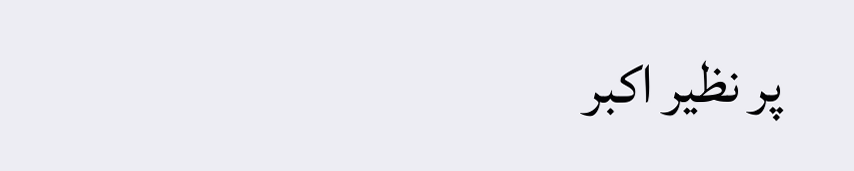پر نظیر اکبر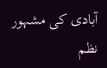آبادی کی مشہور نظم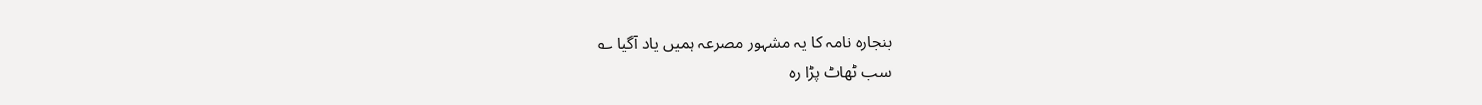بنجارہ نامہ کا یہ مشہور مصرعہ ہمیں یاد آگیا ؎
سب ٹھاٹ پڑا رہ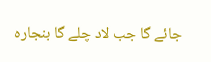جائے گا جب لاد چلے گا بنجارہ